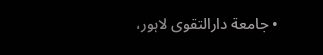• جامعة دارالتقوی لاہور،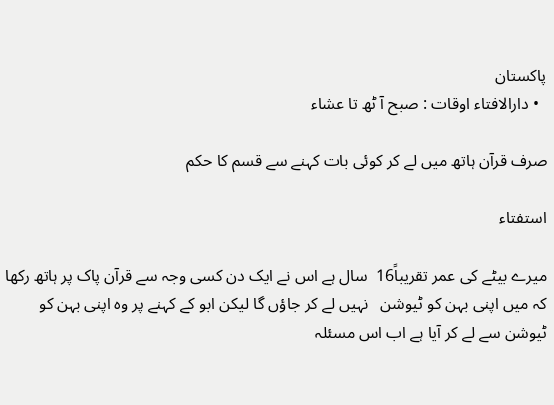پاکستان
  • دارالافتاء اوقات : صبح آ ٹھ تا عشاء

صرف قرآن ہاتھ میں لے کر کوئی بات کہنے سے قسم کا حکم

استفتاء

میرے بیٹے کی عمر تقریباً16  سال ہے اس نے ایک دن کسی وجہ سے قرآن پاک پر ہاتھ رکھا کہ میں اپنی بہن کو ٹیوشن   نہیں لے کر جاؤں گا لیکن ابو کے کہنے پر وہ اپنی بہن کو ٹیوشن سے لے کر آیا ہے اب اس مسئلہ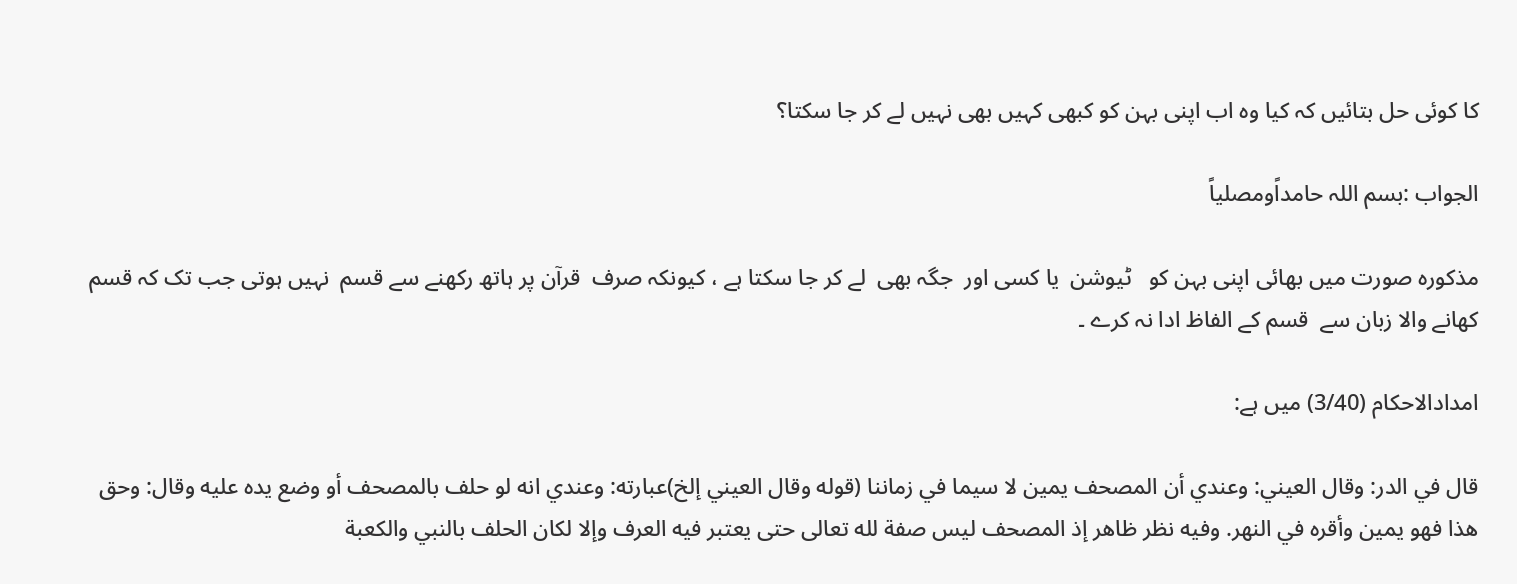کا کوئی حل بتائیں کہ کیا وہ اب اپنی بہن کو کبھی کہیں بھی نہیں لے کر جا سکتا؟

الجواب :بسم اللہ حامداًومصلیاً

مذکورہ صورت میں بھائی اپنی بہن کو   ٹیوشن  یا کسی اور  جگہ بھی  لے کر جا سکتا ہے ، کیونکہ صرف  قرآن پر ہاتھ رکھنے سے قسم  نہیں ہوتی جب تک کہ قسم کھانے والا زبان سے  قسم کے الفاظ ادا نہ کرے ۔

امدادالاحکام (3/40) میں ہے:

قال في الدر: وقال العيني: وعندي ‌أن ‌المصحف ‌يمين لا سيما في زماننا (قوله وقال العيني إلخ)عبارته: وعندي انه لو حلف بالمصحف أو وضع يده عليه وقال: وحق هذا فهو يمين وأقره في النهر. وفيه نظر ظاهر إذ المصحف ليس صفة لله تعالى حتى يعتبر فيه العرف وإلا لكان الحلف بالنبي والكعبة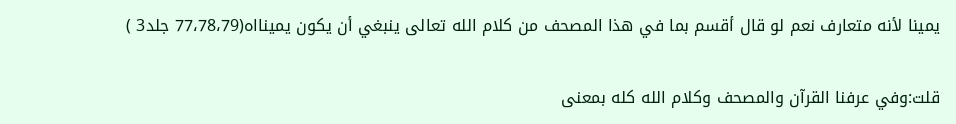يمينا لأنه متعارف نعم لو قال أقسم بما في هذا المصحف من كلام الله تعالى ينبغي أن يكون يمينااه(77،78،79 جلد3 )

قلت:وفي عرفنا القرآن والمصحف وكلام الله كله بمعنى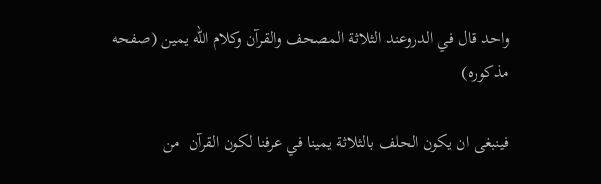واحد قال في الدروعند الثلاثة المصحف والقرآن وكلام الله يمين (صفحه مذكوره)

فينبغى ان يكون الحلف بالثلاثة يمينا في عرفنا لكون القرآن  من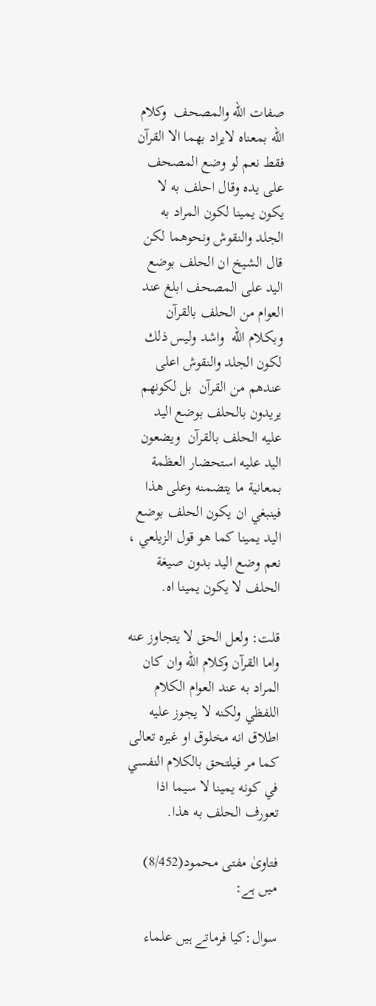صفات الله والمصحف  وكلام الله بمعناه لايراد بهما الا القرآن فقط نعم لو وضع المصحف على يده وقال احلف به لا يكون يمينا لكون المراد به الجلد والنقوش ونحوهما لكن قال الشيخ ان الحلف بوضع اليد على المصحف ابلغ عند العوام من الحلف بالقرآن  وبكلام الله  واشد وليس ذلك لكون الجلد والنقوش اعلى عندهم من القرآن  بل لكونهم يريدون بالحلف بوضع اليد  عليه الحلف بالقرآن  ويضعون اليد عليه استحضار العظمة بمعانية ما يتضمنه وعلى هذا فينبغي ان يكون الحلف بوضع اليد يمينا كما هو قول الزيلعي ، نعم وضع اليد بدون صيغة الحلف لا يكون يمينا اه.

قلت: ولعل الحق لا يتجاوز عنه واما القرآن وكلام الله وان كان المراد به عند العوام الكلام اللفظي ولكنه لا يجوز عليه اطلاق انه مخلوق او غيره تعالى كما مر فيلتحق بالكلام النفسي في كونه يمينا لا سيما اذا تعورف الحلف به هذا.

فتاویٰ مفتی محمود(8/452) میں ہے:

سوال:کیا فرماتے ہیں علماء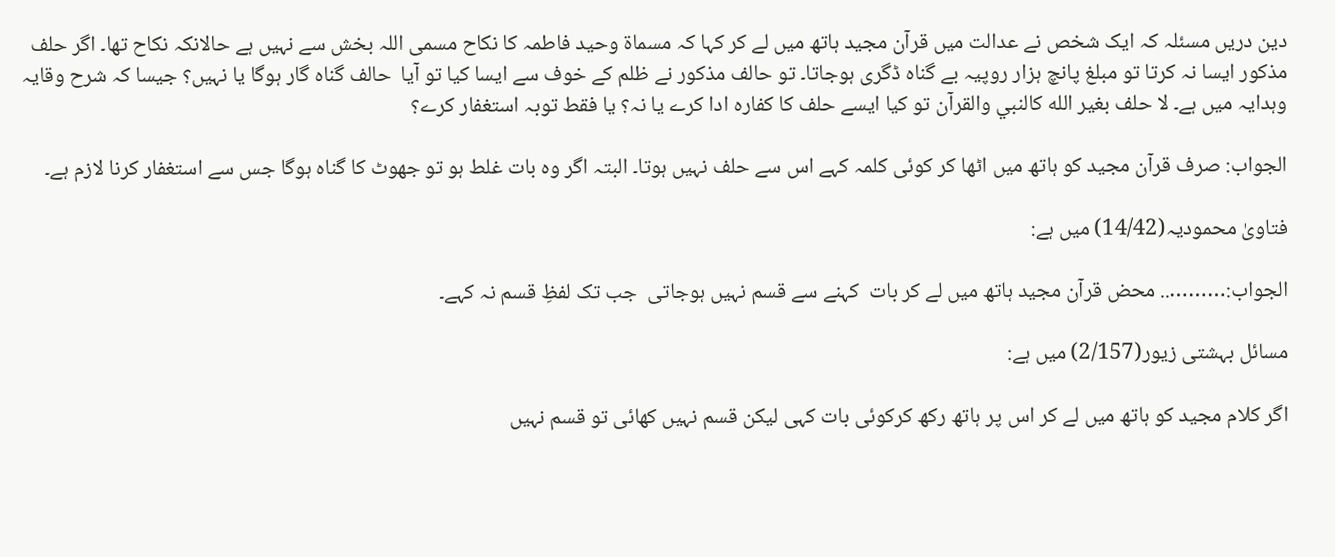دین دریں مسئلہ کہ ایک شخص نے عدالت میں قرآن مجید ہاتھ میں لے کر کہا کہ مسماۃ وحید فاطمہ کا نکاح مسمی اللہ بخش سے نہیں ہے حالانکہ نکاح تھا۔ اگر حلف مذکور ایسا نہ کرتا تو مبلغ پانچ ہزار روپیہ بے گناہ ڈگری ہوجاتا۔ تو حالف مذکور نے ظلم کے خوف سے ایسا کیا تو آیا  حالف گناہ گار ہوگا یا نہیں؟ جیسا کہ شرح وقایہ وہدایہ میں ہے۔ لا حلف بغير الله كالنبي والقرآن تو کیا ایسے حلف کا کفارہ ادا کرے یا نہ؟ یا فقط توبہ استغفار کرے؟

الجواب: صرف قرآن مجید کو ہاتھ میں اٹھا کر کوئی کلمہ کہے اس سے حلف نہیں ہوتا۔ البتہ اگر وہ بات غلط ہو تو جھوٹ کا گناہ ہوگا جس سے استغفار کرنا لازم ہے۔

فتاویٰ محمودیہ(14/42) میں ہے:

الجواب:……….. محض قرآن مجید ہاتھ میں لے کر بات  کہنے سے قسم نہیں ہوجاتی  جب تک لفظِ قسم نہ کہے۔

مسائل بہشتی زیور(2/157) میں ہے:

اگر کلام مجید کو ہاتھ میں لے کر اس پر ہاتھ رکھ کرکوئی بات کہی لیکن قسم نہیں کھائی تو قسم نہیں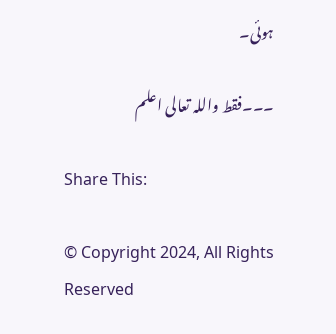ہوئی۔

۔۔۔فقط واللہ تعالی اعلم

Share This:

© Copyright 2024, All Rights Reserved